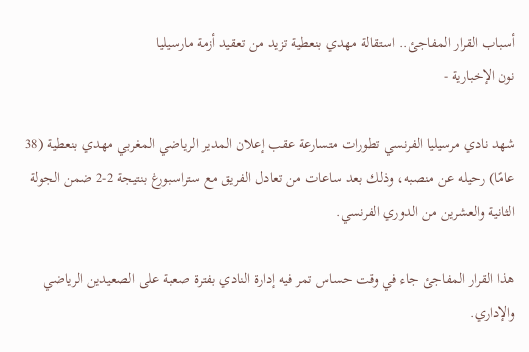أسباب القرار المفاجئ.. استقالة مهدي بنعطية تزيد من تعقيد أزمة مارسيليا
نون الإخبارية -

شهد نادي مرسيليا الفرنسي تطورات متسارعة عقب إعلان المدير الرياضي المغربي مهدي بنعطية (38 عامًا) رحيله عن منصبه، وذلك بعد ساعات من تعادل الفريق مع ستراسبورغ بنتيجة 2-2 ضمن الجولة الثانية والعشرين من الدوري الفرنسي.

هذا القرار المفاجئ جاء في وقت حساس تمر فيه إدارة النادي بفترة صعبة على الصعيدين الرياضي والإداري.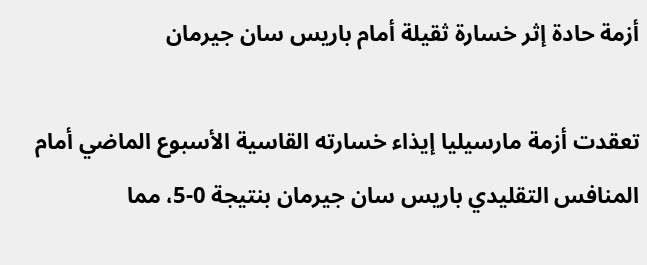أزمة حادة إثر خسارة ثقيلة أمام باريس سان جيرمان

تعقدت أزمة مارسيليا إيذاء خسارته القاسية الأسبوع الماضي أمام المنافس التقليدي باريس سان جيرمان بنتيجة 0-5، مما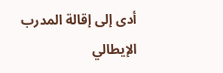أدى إلى إقالة المدرب الإيطالي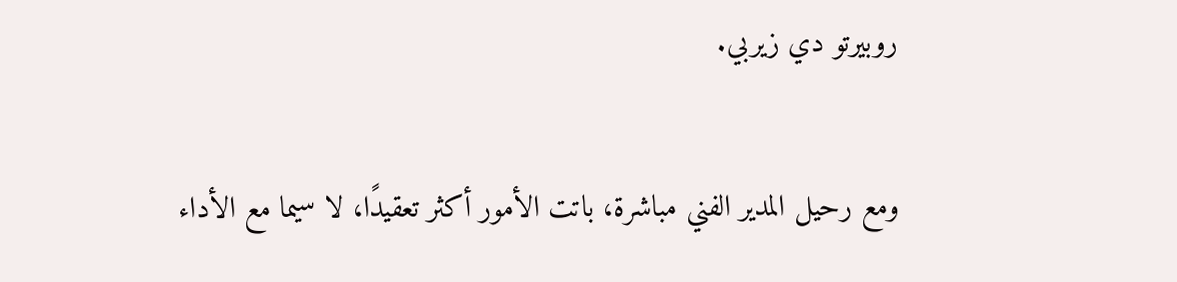روبيرتو دي زيربي.

ومع رحيل المدير الفني مباشرة، باتت الأمور أكثر تعقيدًا، لا سيما مع الأداء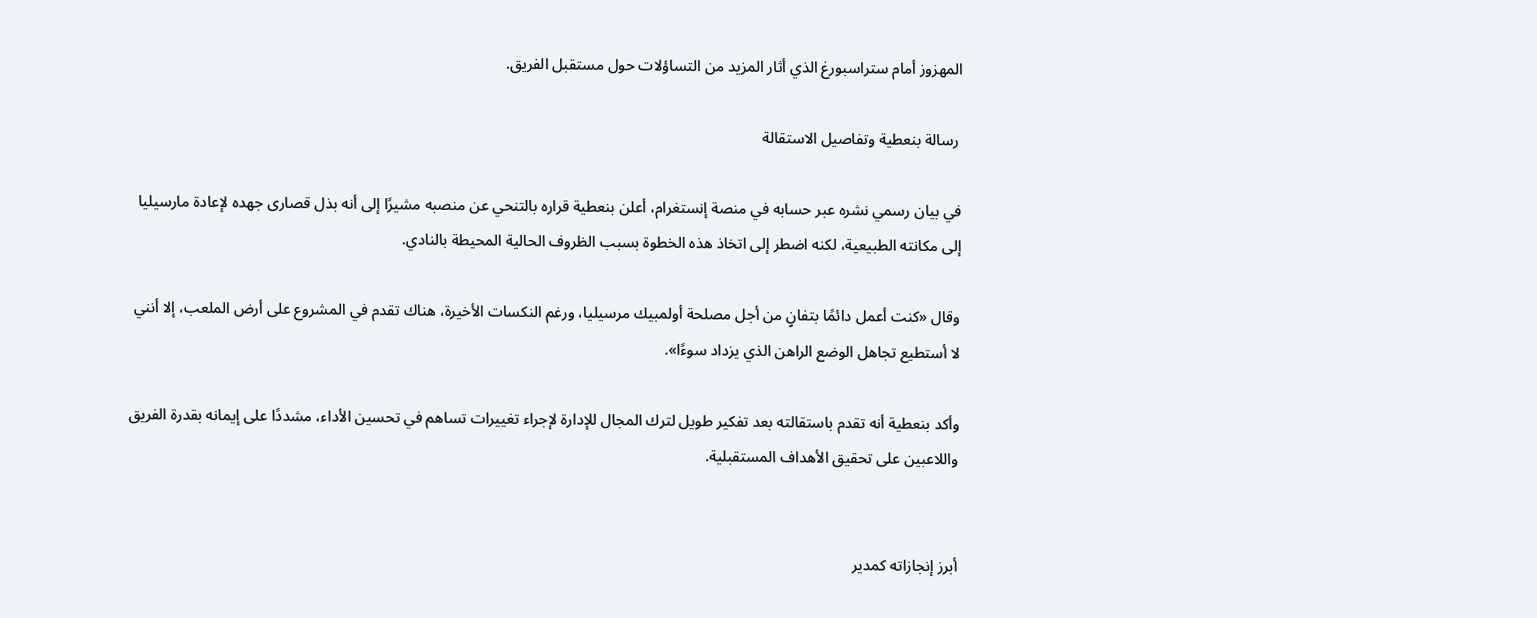المهزوز أمام ستراسبورغ الذي أثار المزيد من التساؤلات حول مستقبل الفريق.

 رسالة بنعطية وتفاصيل الاستقالة

في بيان رسمي نشره عبر حسابه في منصة إنستغرام، أعلن بنعطية قراره بالتنحي عن منصبه مشيرًا إلى أنه بذل قصارى جهده لإعادة مارسيليا إلى مكانته الطبيعية، لكنه اضطر إلى اتخاذ هذه الخطوة بسبب الظروف الحالية المحيطة بالنادي.

وقال «كنت أعمل دائمًا بتفانٍ من أجل مصلحة أولمبيك مرسيليا، ورغم النكسات الأخيرة، هناك تقدم في المشروع على أرض الملعب، إلا أنني لا أستطيع تجاهل الوضع الراهن الذي يزداد سوءًا».

وأكد بنعطية أنه تقدم باستقالته بعد تفكير طويل لترك المجال للإدارة لإجراء تغييرات تساهم في تحسين الأداء، مشددًا على إيمانه بقدرة الفريق واللاعبين على تحقيق الأهداف المستقبلية.


أبرز إنجازاته كمدير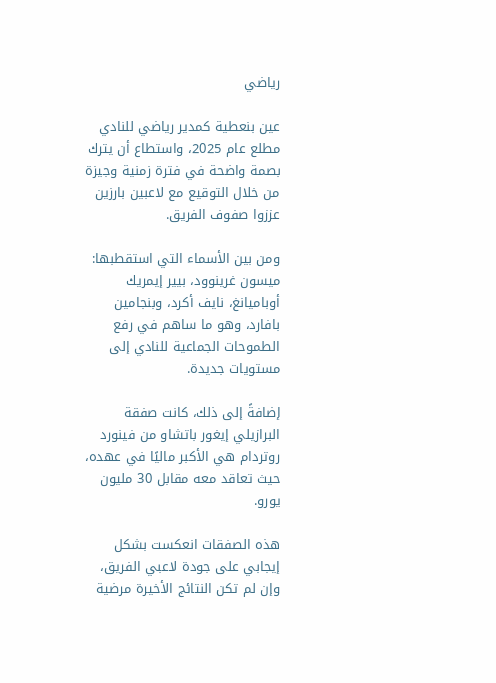رياضي

عين بنعطية كمدير رياضي للنادي مطلع عام 2025، واستطاع أن يترك بصمة واضحة في فترة زمنية وجيزة من خلال التوقيع مع لاعبين بارزين عززوا صفوف الفريق.

ومن بين الأسماء التي استقطبها: ميسون غرينوود، بيير إيمريك أوباميانغ، نايف أكرد، وبنجامين بافارد، وهو ما ساهم في رفع الطموحات الجماعية للنادي إلى مستويات جديدة.

إضافةً إلى ذلك، كانت صفقة البرازيلي إيغور باتشاو من فينورد روتردام هي الأكبر ماليًا في عهده، حيث تعاقد معه مقابل 30 مليون يورو.

هذه الصفقات انعكست بشكل إيجابي على جودة لاعبي الفريق، وإن لم تكن النتائج الأخيرة مرضية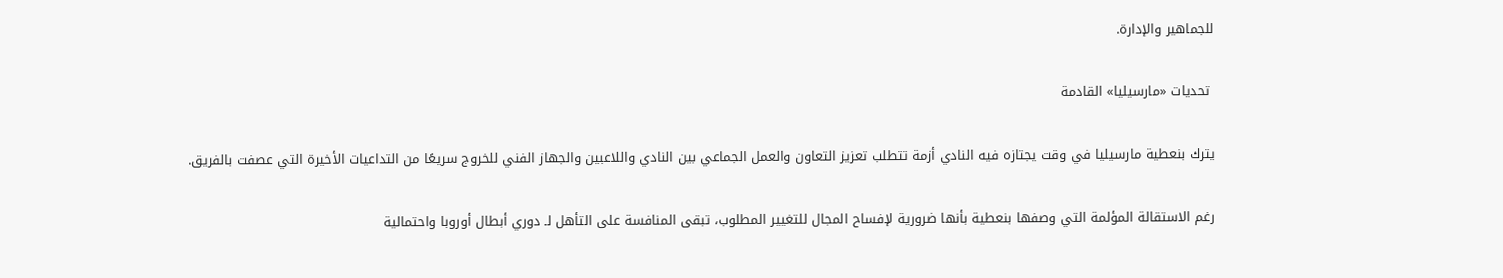للجماهير والإدارة.

 تحديات «مارسيليا» القادمة

يترك بنعطية مارسيليا في وقت يجتازه فيه النادي أزمة تتطلب تعزيز التعاون والعمل الجماعي بين النادي واللاعبين والجهاز الفني للخروج سريعًا من التداعيات الأخيرة التي عصفت بالفريق.

رغم الاستقالة المؤلمة التي وصفها بنعطية بأنها ضرورية لإفساح المجال للتغيير المطلوب، تبقى المنافسة على التأهل لـ دوري أبطال أوروبا واحتمالية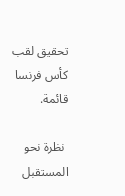تحقيق لقب كأس فرنسا قائمة.

 نظرة نحو المستقبل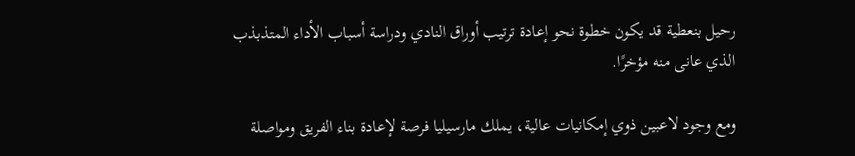رحيل بنعطية قد يكون خطوة نحو إعادة ترتيب أوراق النادي ودراسة أسباب الأداء المتذبذب الذي عانى منه مؤخرًا.

ومع وجود لاعبين ذوي إمكانيات عالية، يملك مارسيليا فرصة لإعادة بناء الفريق ومواصلة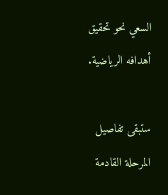السعي نحو تحقيق أهدافه الرياضية.

ستبقى تفاصيل المرحلة القادمة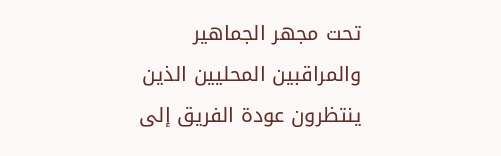تحت مجهر الجماهير والمراقبين المحليين الذين ينتظرون عودة الفريق إلى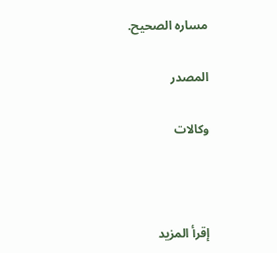مساره الصحيح.

المصدر

وكالات



إقرأ المزيد